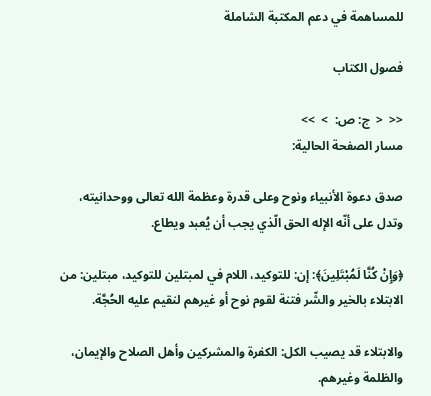للمساهمة في دعم المكتبة الشاملة

فصول الكتاب

<<  <  ج: ص:  >  >>
مسار الصفحة الحالية:

صدق دعوة الأنبياء ونوح وعلى قدرة وعظمة الله تعالى ووحدانيته، وتدل على أنّه الإله الحق الّذي يجب أن يُعبد ويطاع.

﴿وَإِنْ كُنَّا لَمُبْتَلِينَ﴾: إن: للتوكيد، اللام في لمبتلين للتوكيد، مبتلين: من الابتلاء بالخير والشّر فتنة لقوم نوح أو غيرهم لنقيم عليه الحُجَّة.

والابتلاء قد يصيب الكل: الكفرة والمشركين وأهل الصلاح والإيمان، والظلمة وغيرهم.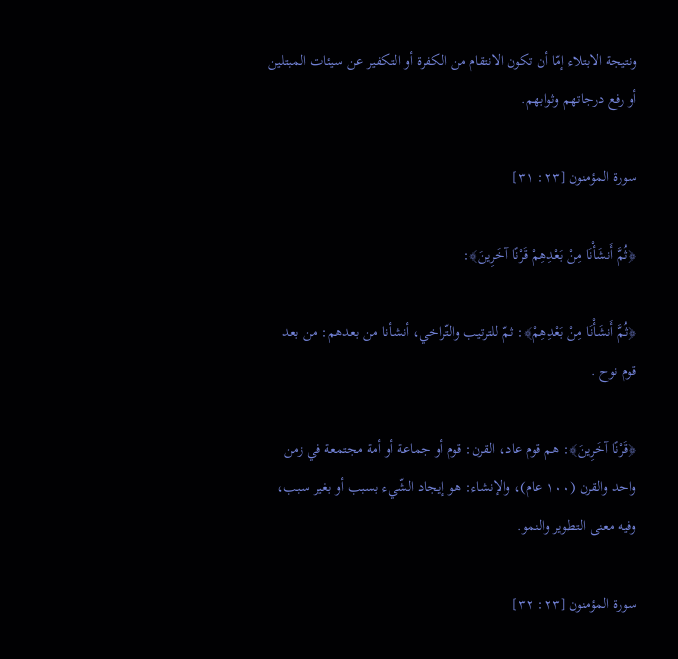ونتيجة الابتلاء إمّا أن تكون الانتقام من الكفرة أو التكفير عن سيئات المبتلين أو رفع درجاتهم وثوابهم.

سورة المؤمنون [٢٣: ٣١]

﴿ثُمَّ أَنشَأْنَا مِنْ بَعْدِهِمْ قَرْنًا آخَرِينَ﴾:

﴿ثُمَّ أَنشَأْنَا مِنْ بَعْدِهِمْ﴾: ثمّ للترتيب والتّراخي، أنشأنا من بعدهم: من بعد قوم نوح .

﴿قَرْنًا آخَرِينَ﴾: هم قوم عاد، القرن: قوم أو جماعة أو أمة مجتمعة في زمن واحد والقرن (١٠٠ عام)، والإنشاء: هو إيجاد الشّيء بسبب أو بغير سبب، وفيه معنى التطوير والنمو.

سورة المؤمنون [٢٣: ٣٢]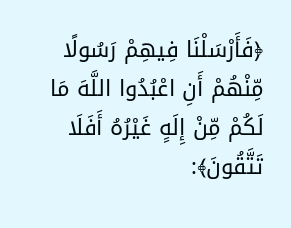﴿فَأَرْسَلْنَا فِيهِمْ رَسُولًا مِّنْهُمْ أَنِ اعْبُدُوا اللَّهَ مَا لَكُمْ مِّنْ إِلَهٍ غَيْرُهُ أَفَلَا تَتَّقُونَ﴾: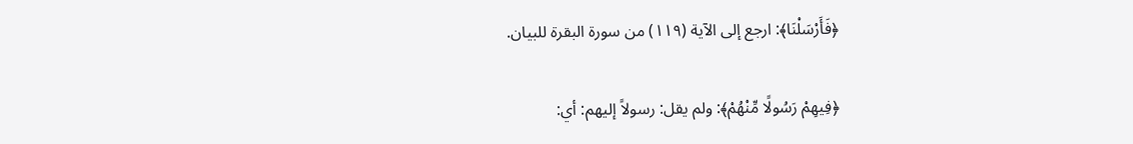﴿فَأَرْسَلْنَا﴾: ارجع إلى الآية (١١٩) من سورة البقرة للبيان.

﴿فِيهِمْ رَسُولًا مِّنْهُمْ﴾: ولم يقل: رسولاً إليهم: أي: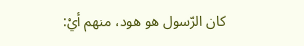كان الرّسول هو هود، منهم أيْ: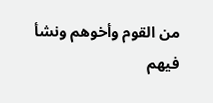من القوم وأخوهم ونشأ فيهم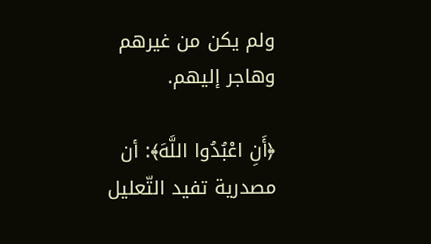ولم يكن من غيرهم وهاجر إليهم.

﴿أَنِ اعْبُدُوا اللَّهَ﴾: أن مصدرية تفيد التّعليل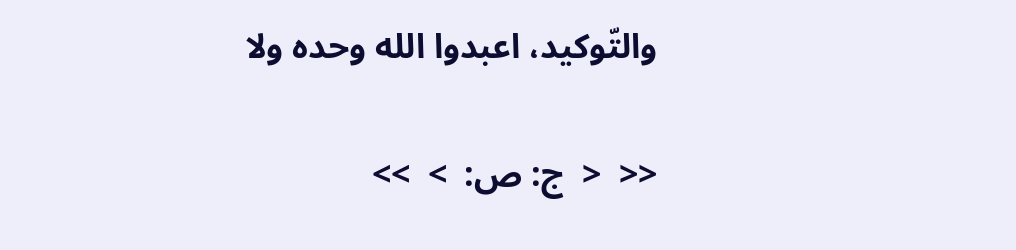والتّوكيد، اعبدوا الله وحده ولا

<<  <  ج: ص:  >  >>